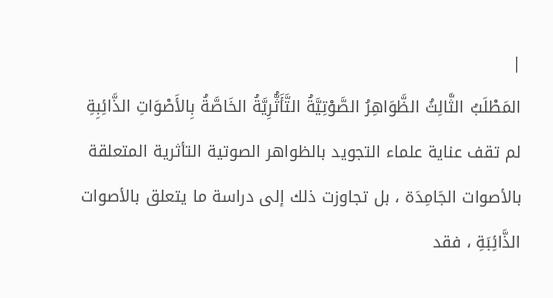|
المَطْلَبُ الثَّالِثُ الظَّوَاهِرُ الصَّوْتِيَّةُ التَّأَثُّرِيَّةُ الخَاصَّةُ بِالأَصْوَاتِ الذَّائِبِةِ لم تقف عناية علماء التجويد بالظواهر الصوتية التأثرية المتعلقة بالأصوات الجَامِدَة ، بل تجاوزت ذلك إلى دراسة ما يتعلق بالأصوات الذَّائِبَةِ ، فقد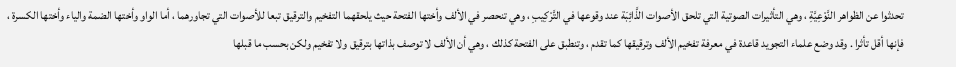تحدثوا عن الظواهر النَّوْعِيَّةِ ، وهي التأثيرات الصوتية التي تلحق الأصوات الذَّائِبَة عند وقوعها في التَّرْكِيبِ ، وهي تنحصر في الألف وأختها الفتحة حيث يلحقهما التفخيم والترقيق تبعا للأصوات التي تجاورهما ، أما الواو وأختها الضمة والياء وأختها الكسرة ، فإنها أقل تأثرا . وقد وضع علماء التجويد قاعدة في معرفة تفخيم الألف وترقيقها كما تقدم ، وتنطبق على الفتحة كذلك ، وهي أن الألف لا توصف بذاتها بترقيق ولا تفخيم ولكن بحسب ما قبلها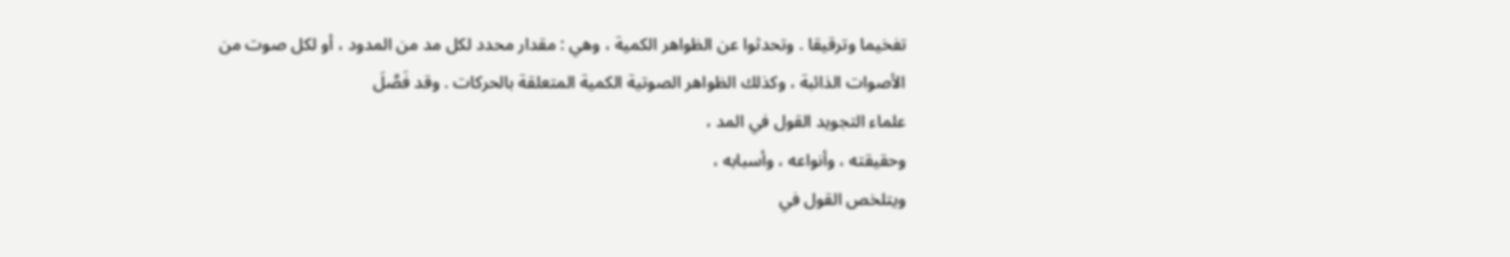تفخيما وترقيقا . وتحدثوا عن الظواهر الكمية ، وهي : مقدار محدد لكل مد من المدود ، أو لكل صوت من الأصوات الذائبة ، وكذلك الظواهر الصوتية الكمية المتعلقة بالحركات . وقد فَصَّلَ
علماء التجويد القول في المد ،
وحقيقته ، وأنواعه ، وأسبابه ،
ويتلخص القول في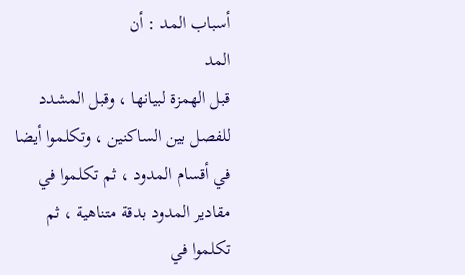أسباب المد : أن
المد
قبل الهمزة لبيانها ، وقبل المشدد
للفصل بين الساكنين ، وتكلموا أيضا
في أقسام المدود ، ثم تكلموا في
مقادير المدود بدقة متناهية ، ثم
تكلموا في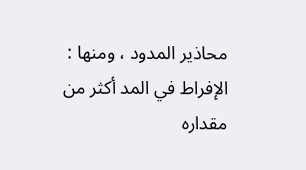محاذير المدود ، ومنها :
الإفراط في المد أكثر من مقداره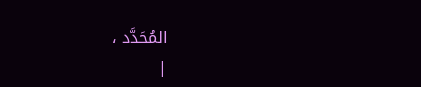المُحَدَّد ،
|